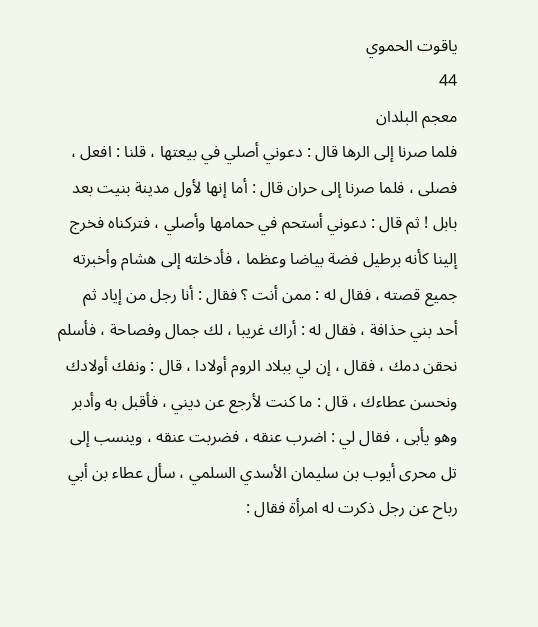ياقوت الحموي
44
معجم البلدان
فلما صرنا إلى الرها قال : دعوني أصلي في بيعتها ، قلنا : افعل ، فصلى ، فلما صرنا إلى حران قال : أما إنها لأول مدينة بنيت بعد بابل ! ثم قال : دعوني أستحم في حمامها وأصلي ، فتركناه فخرج إلينا كأنه برطيل فضة بياضا وعظما ، فأدخلته إلى هشام وأخبرته جميع قصته ، فقال له : ممن أنت ؟ فقال : أنا رجل من إياد ثم أحد بني حذافة ، فقال له : أراك غريبا ، لك جمال وفصاحة ، فأسلم نحقن دمك ، فقال ، إن لي ببلاد الروم أولادا ، قال : ونفك أولادك ونحسن عطاءك ، قال : ما كنت لأرجع عن ديني ، فأقبل به وأدبر وهو يأبى ، فقال لي : اضرب عنقه ، فضربت عنقه ، وينسب إلى تل محرى أيوب بن سليمان الأسدي السلمي ، سأل عطاء بن أبي رباح عن رجل ذكرت له امرأة فقال :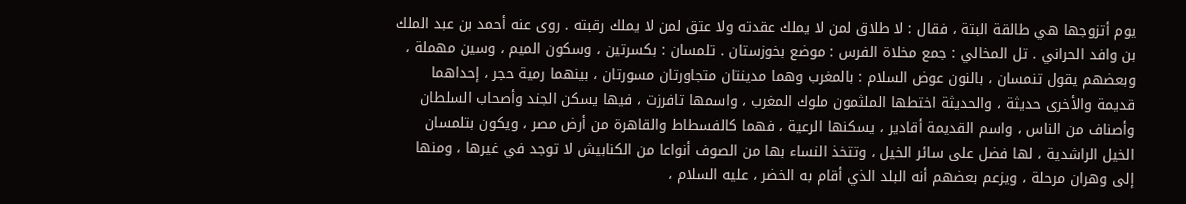يوم أتزوجها هي طالقة البتة ، فقال : لا طلاق لمن لا يملك عقدته ولا عتق لمن لا يملك رقبته . روى عنه أحمد بن عبد الملك بن وافد الحراني . تل المخالي : جمع مخلاة الفرس : موضع بخوزستان . تلمسان : بكسرتين ، وسكون الميم ، وسين مهملة ، وبعضهم يقول تنمسان ، بالنون عوض السلام : بالمغرب وهما مدينتان متجاورتان مسورتان ، بينهما رمية حجر ، إحداهما قديمة والأخرى حديثة ، والحديثة اختطها الملثمون ملوك المغرب ، واسمها تافرزت ، فيها يسكن الجند وأصحاب السلطان وأصناف من الناس ، واسم القديمة أقادير ، يسكنها الرعية ، فهما كالفسطاط والقاهرة من أرض مصر ، ويكون بتلمسان الخيل الراشدية ، لها فضل على سائر الخيل ، وتتخذ النساء بها من الصوف أنواعا من الكنابيش لا توجد في غيرها ، ومنها إلى وهران مرحلة ، ويزعم بعضهم أنه البلد الذي أقام به الخضر ، عليه السلام ،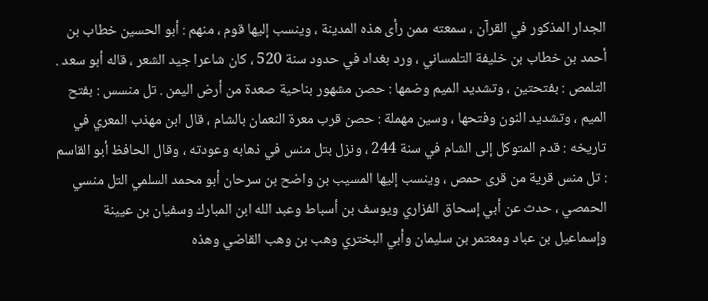الجدار المذكور في القرآن ، سمعته ممن رأى هذه المدينة ، وينسب إليها قوم ، منهم : أبو الحسين خطاب بن أحمد بن خطاب بن خليفة التلمساني ، ورد بغداد في حدود سنة 520 ، كان شاعرا جيد الشعر ، قاله أبو سعد . التلمص : بفتحتين ، وتشديد الميم وضمها : حصن مشهور بناحية صعدة من أرض اليمن . تل منسس : بفتح الميم ، وتشديد النون وفتحها ، وسين مهملة : حصن قرب معرة النعمان بالشام ، قال ابن مهذب المعري في تاريخه : قدم المتوكل إلى الشام في سنة 244 ، ونزل بتل منس في ذهابه وعودته ، وقال الحافظ أبو القاسم : تل منس قرية من قرى حمص ، وينسب إليها المسيب بن واضح بن سرحان أبو محمد السلمي التل منسي الحمصي ، حدث عن أبي إسحاق الفزاري ويوسف بن أسباط وعبد الله ابن المبارك وسفيان بن عيينة وإسماعيل بن عباد ومعتمر بن سليمان وأبي البختري وهب بن وهب القاضي وهذه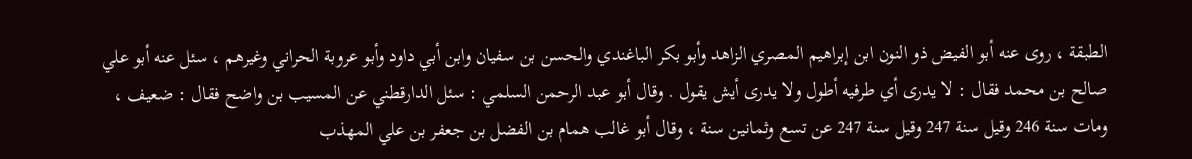الطبقة ، روى عنه أبو الفيض ذو النون ابن إبراهيم المصري الزاهد وأبو بكر الباغندي والحسن بن سفيان وابن أبي داود وأبو عروبة الحراني وغيرهم ، سئل عنه أبو علي صالح بن محمد فقال : لا يدرى أي طرفيه أطول ولا يدرى أيش يقول . وقال أبو عبد الرحمن السلمي : سئل الدارقطني عن المسيب بن واضح فقال : ضعيف ، ومات سنة 246 وقيل سنة 247 وقيل سنة 247 عن تسع وثمانين سنة ، وقال أبو غالب همام بن الفضل بن جعفر بن علي المهذب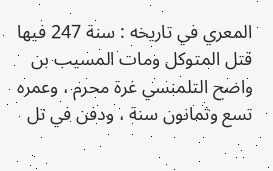المعري في تاريخه : سنة 247 فيها قتل المتوكل ومات المسيب بن واضح التلمنسي غرة محرم ، وعمره تسع وثمانون سنة ، ودفن في تل